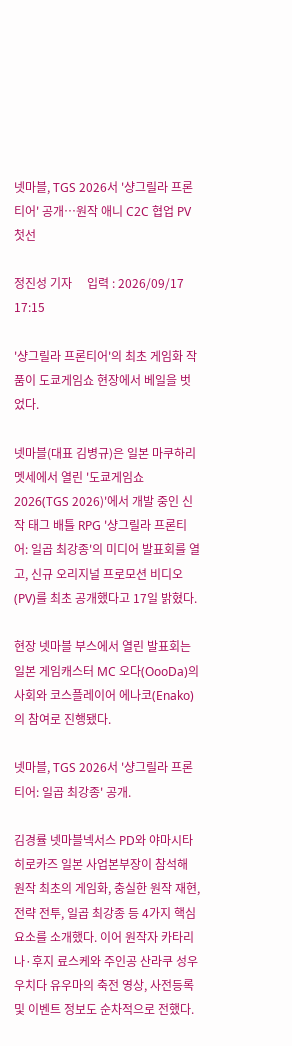넷마블, TGS 2026서 '샹그릴라 프론티어' 공개…원작 애니 C2C 협업 PV 첫선

정진성 기자     입력 : 2026/09/17 17:15

'샹그릴라 프론티어'의 최초 게임화 작품이 도쿄게임쇼 현장에서 베일을 벗었다.

넷마블(대표 김병규)은 일본 마쿠하리 멧세에서 열린 '도쿄게임쇼 2026(TGS 2026)'에서 개발 중인 신작 태그 배틀 RPG '샹그릴라 프론티어: 일곱 최강종'의 미디어 발표회를 열고, 신규 오리지널 프로모션 비디오(PV)를 최초 공개했다고 17일 밝혔다.

현장 넷마블 부스에서 열린 발표회는 일본 게임캐스터 MC 오다(OooDa)의 사회와 코스플레이어 에나코(Enako)의 참여로 진행됐다.

넷마블, TGS 2026서 '샹그릴라 프론티어: 일곱 최강종' 공개.

김경률 넷마블넥서스 PD와 야마시타 히로카즈 일본 사업본부장이 참석해 원작 최초의 게임화, 충실한 원작 재현, 전략 전투, 일곱 최강종 등 4가지 핵심 요소를 소개했다. 이어 원작자 카타리나·후지 료스케와 주인공 산라쿠 성우 우치다 유우마의 축전 영상, 사전등록 및 이벤트 정보도 순차적으로 전했다.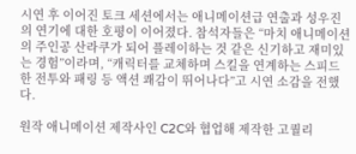시연 후 이어진 토크 세션에서는 애니메이션급 연출과 성우진의 연기에 대한 호평이 이어졌다. 참석자들은 “마치 애니메이션의 주인공 산라쿠가 되어 플레이하는 것 같은 신기하고 재미있는 경험”이라며, “캐릭터를 교체하며 스킬을 연계하는 스피드한 전투와 패링 등 액션 쾌감이 뛰어나다”고 시연 소감을 전했다.

원작 애니메이션 제작사인 C2C와 협업해 제작한 고퀄리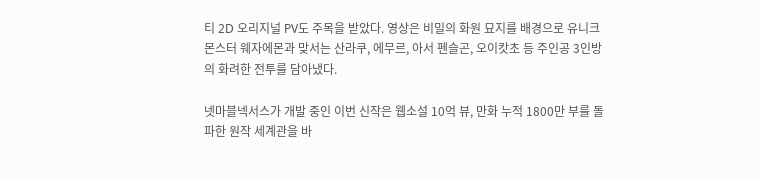티 2D 오리지널 PV도 주목을 받았다. 영상은 비밀의 화원 묘지를 배경으로 유니크 몬스터 웨자에몬과 맞서는 산라쿠, 에무르, 아서 펜슬곤, 오이캇초 등 주인공 3인방의 화려한 전투를 담아냈다.

넷마블넥서스가 개발 중인 이번 신작은 웹소설 10억 뷰, 만화 누적 1800만 부를 돌파한 원작 세계관을 바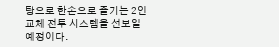탕으로 한손으로 즐기는 2인 교체 전투 시스템을 선보일 예정이다.